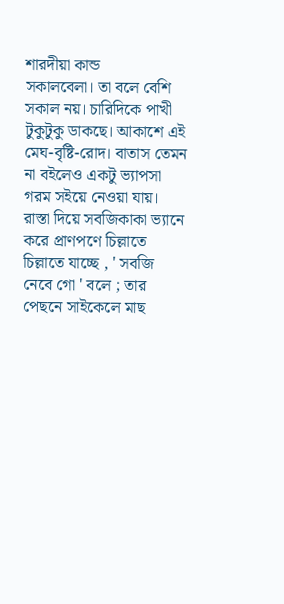শারদীয়া কান্ড
সকালবেলা। তা বলে বেশি সকাল নয়। চারিদিকে পাখী টুকুটুকু ডাকছে। আকাশে এই মেঘ-বৃষ্টি-রোদ। বাতাস তেমন না বইলেও একটু ভ্যাপসা গরম সইয়ে নেওয়া যায়। রাস্তা দিয়ে সবজিকাকা ভ্যানে করে প্রাণপণে চিল্লাতে চিল্লাতে যাচ্ছে , ' সবজি নেবে গো ' বলে ; তার পেছনে সাইকেলে মাছ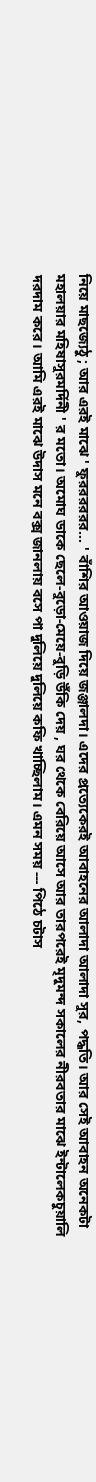নিয়ে মাছজ্যেঠু ; আর এরই মাঝে ' ফুরররররর... ' বাঁশির আওয়াজ দিয়ে জঞ্জালদা। এদের প্রত্যেকেরই আবাহনের আলাদা আলাদা সুর, পদ্ধতি। আর সেই আবাহন অনেকটা মহালয়ার মহিষাসুরমর্দিনী ' র মতো। অমোঘ ডাকে ছেলে-বুড়ো-মেয়ে-বুড়ি উঁকি দেয় , ঘর থেকে বেরিয়ে আসে আর তারপরেই মৃদুমন্দ সকালের নীরবতার মাঝে ইন্টালেকচুয়ালি দরদাম করে। আমি এরই মাঝে উদাস মনে বক্স জানলায় বসে পা দুলিয়ে দুলিয়ে কফি খাচ্ছিলাম। এমন সময় --- পিঠে চটাস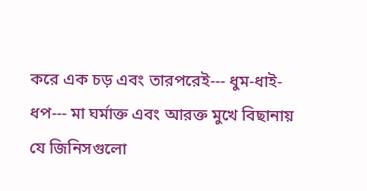করে এক চড় এবং তারপরেই--- ধুম-ধাই-ধপ--- মা ঘর্মাক্ত এবং আরক্ত মুখে বিছানায় যে জিনিসগুলো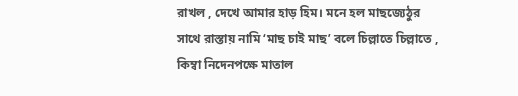রাখল , দেখে আমার হাড় হিম। মনে হল মাছজ্যেঠুর সাথে রাস্তায় নামি ‘মাছ চাই মাছ’ বলে চিল্লাতে চিল্লাতে , কিম্বা নিদেনপক্ষে মাতাল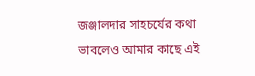জঞ্জালদার সাহচর্যের কথা ভাবলেও আমার কাছে এই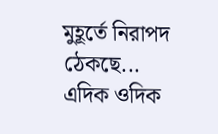মুহূর্তে নিরাপদ ঠেকছে... এদিক ওদিক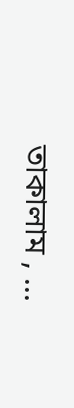তাকালাম , ...